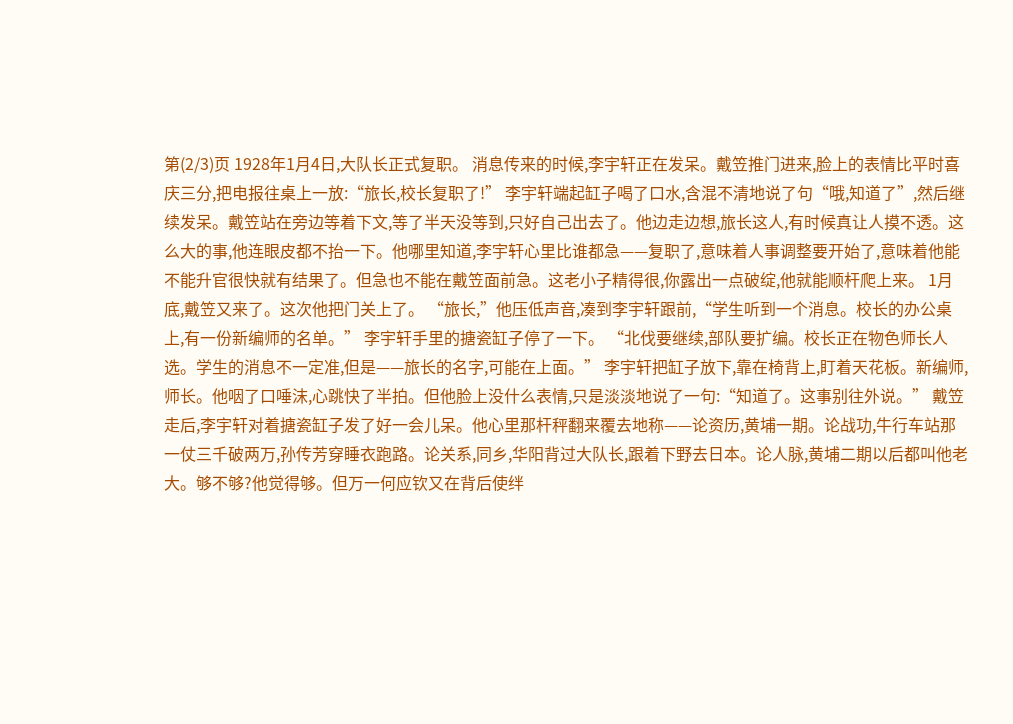第(2/3)页 1928年1月4日,大队长正式复职。 消息传来的时候,李宇轩正在发呆。戴笠推门进来,脸上的表情比平时喜庆三分,把电报往桌上一放:“旅长,校长复职了!” 李宇轩端起缸子喝了口水,含混不清地说了句“哦,知道了”,然后继续发呆。戴笠站在旁边等着下文,等了半天没等到,只好自己出去了。他边走边想,旅长这人,有时候真让人摸不透。这么大的事,他连眼皮都不抬一下。他哪里知道,李宇轩心里比谁都急——复职了,意味着人事调整要开始了,意味着他能不能升官很快就有结果了。但急也不能在戴笠面前急。这老小子精得很,你露出一点破绽,他就能顺杆爬上来。 1月底,戴笠又来了。这次他把门关上了。 “旅长,”他压低声音,凑到李宇轩跟前,“学生听到一个消息。校长的办公桌上,有一份新编师的名单。” 李宇轩手里的搪瓷缸子停了一下。 “北伐要继续,部队要扩编。校长正在物色师长人选。学生的消息不一定准,但是——旅长的名字,可能在上面。” 李宇轩把缸子放下,靠在椅背上,盯着天花板。新编师,师长。他咽了口唾沫,心跳快了半拍。但他脸上没什么表情,只是淡淡地说了一句:“知道了。这事别往外说。” 戴笠走后,李宇轩对着搪瓷缸子发了好一会儿呆。他心里那杆秤翻来覆去地称——论资历,黄埔一期。论战功,牛行车站那一仗三千破两万,孙传芳穿睡衣跑路。论关系,同乡,华阳背过大队长,跟着下野去日本。论人脉,黄埔二期以后都叫他老大。够不够?他觉得够。但万一何应钦又在背后使绊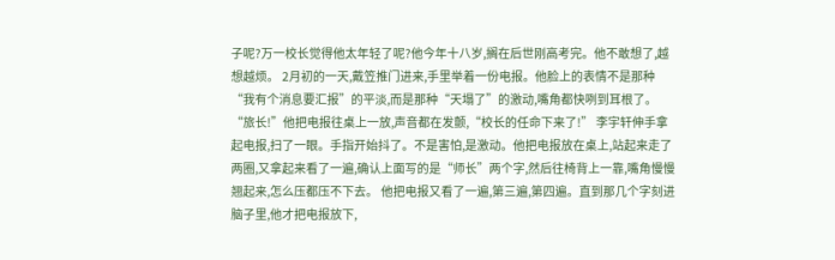子呢?万一校长觉得他太年轻了呢?他今年十八岁,搁在后世刚高考完。他不敢想了,越想越烦。 2月初的一天,戴笠推门进来,手里举着一份电报。他脸上的表情不是那种“我有个消息要汇报”的平淡,而是那种“天塌了”的激动,嘴角都快咧到耳根了。 “旅长!”他把电报往桌上一放,声音都在发颤,“校长的任命下来了!” 李宇轩伸手拿起电报,扫了一眼。手指开始抖了。不是害怕,是激动。他把电报放在桌上,站起来走了两圈,又拿起来看了一遍,确认上面写的是“师长”两个字,然后往椅背上一靠,嘴角慢慢翘起来,怎么压都压不下去。 他把电报又看了一遍,第三遍,第四遍。直到那几个字刻进脑子里,他才把电报放下,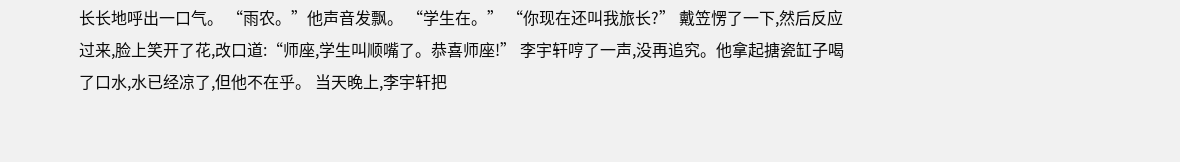长长地呼出一口气。 “雨农。”他声音发飘。 “学生在。” “你现在还叫我旅长?” 戴笠愣了一下,然后反应过来,脸上笑开了花,改口道:“师座,学生叫顺嘴了。恭喜师座!” 李宇轩哼了一声,没再追究。他拿起搪瓷缸子喝了口水,水已经凉了,但他不在乎。 当天晚上,李宇轩把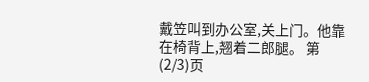戴笠叫到办公室,关上门。他靠在椅背上,翘着二郎腿。 第(2/3)页